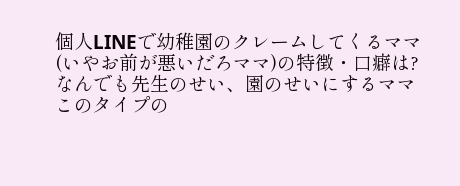個人LINEで幼稚園のクレームしてくるママ(いやお前が悪いだろママ)の特徴・口癖は?
なんでも先生のせい、園のせいにするママ
このタイプの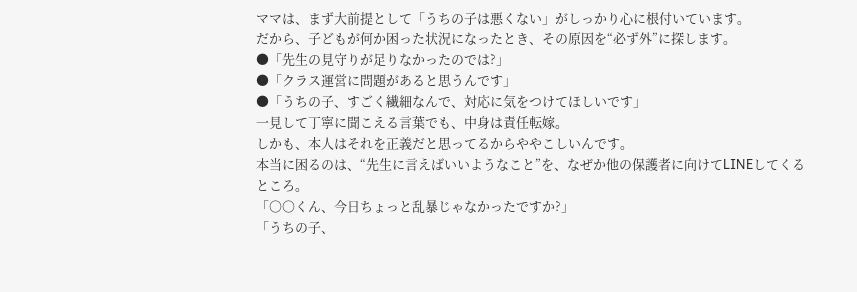ママは、まず大前提として「うちの子は悪くない」がしっかり心に根付いています。
だから、子どもが何か困った状況になったとき、その原因を“必ず外”に探します。
●「先生の見守りが足りなかったのでは?」
●「クラス運営に問題があると思うんです」
●「うちの子、すごく繊細なんで、対応に気をつけてほしいです」
一見して丁寧に聞こえる言葉でも、中身は責任転嫁。
しかも、本人はそれを正義だと思ってるからややこしいんです。
本当に困るのは、“先生に言えばいいようなこと”を、なぜか他の保護者に向けてLINEしてくるところ。
「〇〇くん、今日ちょっと乱暴じゃなかったですか?」
「うちの子、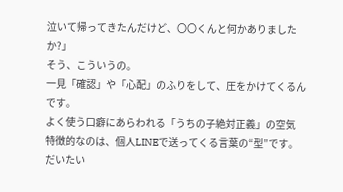泣いて帰ってきたんだけど、〇〇くんと何かありましたか?」
そう、こういうの。
一見「確認」や「心配」のふりをして、圧をかけてくるんです。
よく使う口癖にあらわれる「うちの子絶対正義」の空気
特徴的なのは、個人LINEで送ってくる言葉の“型”です。
だいたい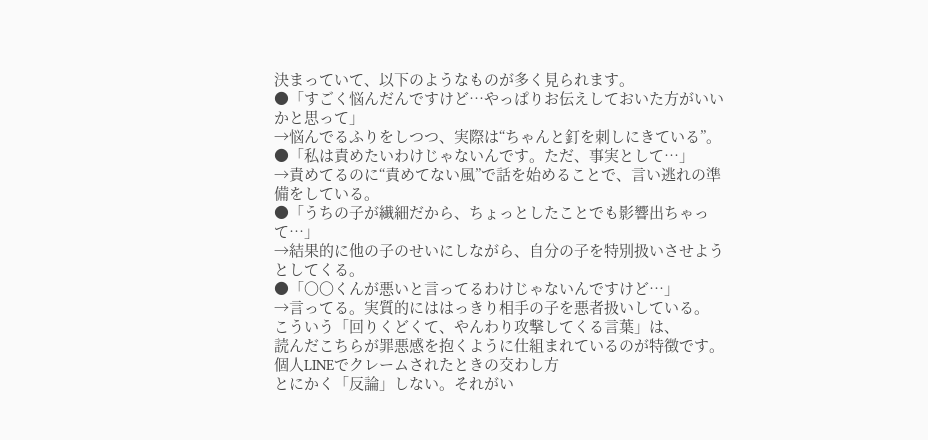決まっていて、以下のようなものが多く見られます。
●「すごく悩んだんですけど…やっぱりお伝えしておいた方がいいかと思って」
→悩んでるふりをしつつ、実際は“ちゃんと釘を刺しにきている”。
●「私は責めたいわけじゃないんです。ただ、事実として…」
→責めてるのに“責めてない風”で話を始めることで、言い逃れの準備をしている。
●「うちの子が繊細だから、ちょっとしたことでも影響出ちゃって…」
→結果的に他の子のせいにしながら、自分の子を特別扱いさせようとしてくる。
●「〇〇くんが悪いと言ってるわけじゃないんですけど…」
→言ってる。実質的にははっきり相手の子を悪者扱いしている。
こういう「回りくどくて、やんわり攻撃してくる言葉」は、
読んだこちらが罪悪感を抱くように仕組まれているのが特徴です。
個人LINEでクレームされたときの交わし方
とにかく「反論」しない。それがい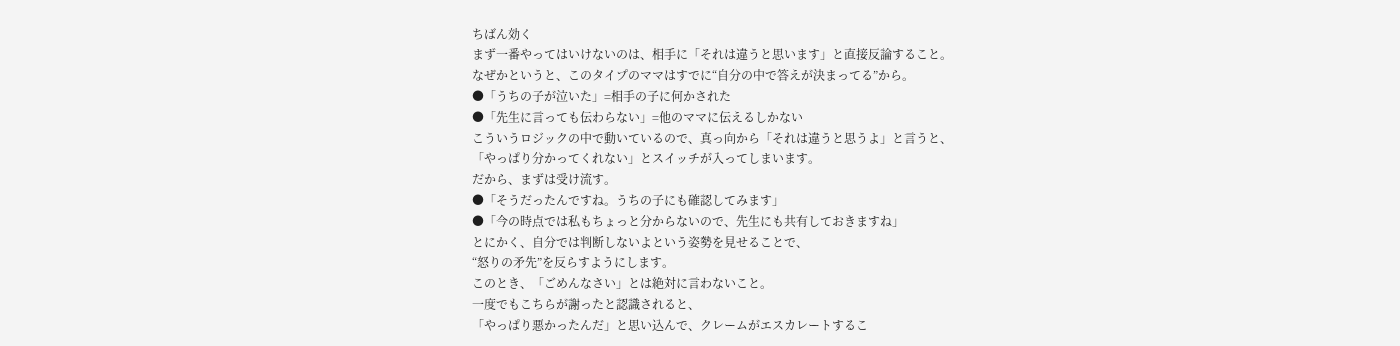ちばん効く
まず一番やってはいけないのは、相手に「それは違うと思います」と直接反論すること。
なぜかというと、このタイプのママはすでに“自分の中で答えが決まってる”から。
●「うちの子が泣いた」=相手の子に何かされた
●「先生に言っても伝わらない」=他のママに伝えるしかない
こういうロジックの中で動いているので、真っ向から「それは違うと思うよ」と言うと、
「やっぱり分かってくれない」とスイッチが入ってしまいます。
だから、まずは受け流す。
●「そうだったんですね。うちの子にも確認してみます」
●「今の時点では私もちょっと分からないので、先生にも共有しておきますね」
とにかく、自分では判断しないよという姿勢を見せることで、
“怒りの矛先”を反らすようにします。
このとき、「ごめんなさい」とは絶対に言わないこと。
一度でもこちらが謝ったと認識されると、
「やっぱり悪かったんだ」と思い込んで、クレームがエスカレートするこ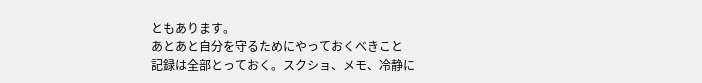ともあります。
あとあと自分を守るためにやっておくべきこと
記録は全部とっておく。スクショ、メモ、冷静に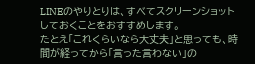LINEのやりとりは、すべてスクリーンショットしておくことをおすすめします。
たとえ「これくらいなら大丈夫」と思っても、時間が経ってから「言った言わない」の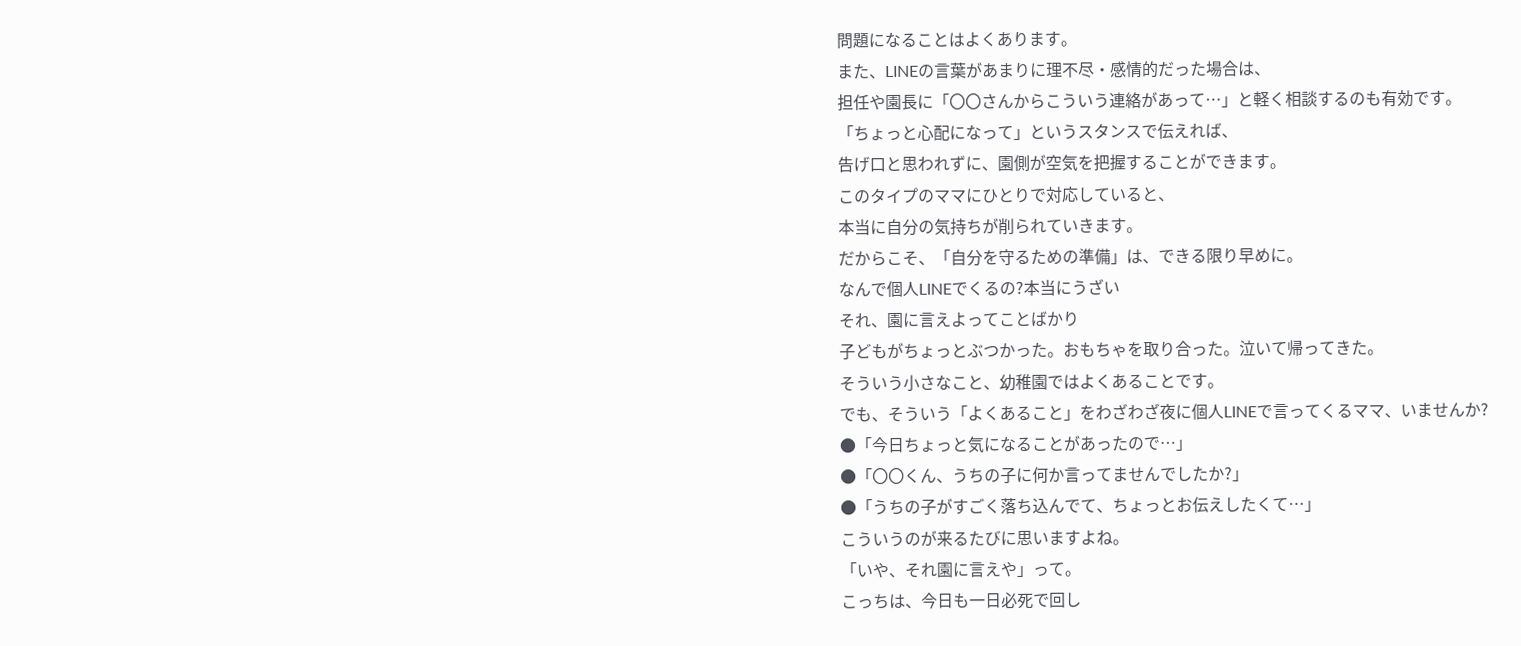問題になることはよくあります。
また、LINEの言葉があまりに理不尽・感情的だった場合は、
担任や園長に「〇〇さんからこういう連絡があって…」と軽く相談するのも有効です。
「ちょっと心配になって」というスタンスで伝えれば、
告げ口と思われずに、園側が空気を把握することができます。
このタイプのママにひとりで対応していると、
本当に自分の気持ちが削られていきます。
だからこそ、「自分を守るための準備」は、できる限り早めに。
なんで個人LINEでくるの?本当にうざい
それ、園に言えよってことばかり
子どもがちょっとぶつかった。おもちゃを取り合った。泣いて帰ってきた。
そういう小さなこと、幼稚園ではよくあることです。
でも、そういう「よくあること」をわざわざ夜に個人LINEで言ってくるママ、いませんか?
●「今日ちょっと気になることがあったので…」
●「〇〇くん、うちの子に何か言ってませんでしたか?」
●「うちの子がすごく落ち込んでて、ちょっとお伝えしたくて…」
こういうのが来るたびに思いますよね。
「いや、それ園に言えや」って。
こっちは、今日も一日必死で回し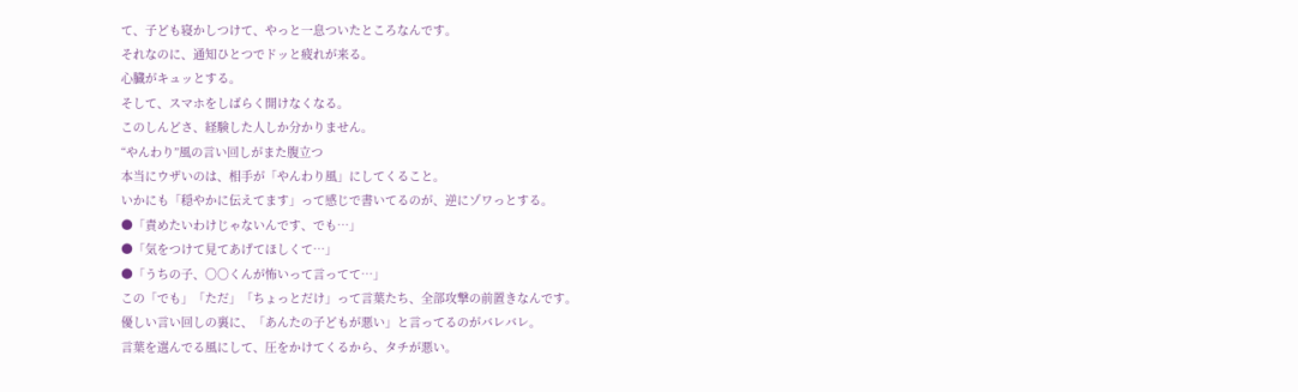て、子ども寝かしつけて、やっと一息ついたところなんです。
それなのに、通知ひとつでドッと疲れが来る。
心臓がキュッとする。
そして、スマホをしばらく開けなくなる。
このしんどさ、経験した人しか分かりません。
“やんわり”風の言い回しがまた腹立つ
本当にウザいのは、相手が「やんわり風」にしてくること。
いかにも「穏やかに伝えてます」って感じで書いてるのが、逆にゾワっとする。
●「責めたいわけじゃないんです、でも…」
●「気をつけて見てあげてほしくて…」
●「うちの子、〇〇くんが怖いって言ってて…」
この「でも」「ただ」「ちょっとだけ」って言葉たち、全部攻撃の前置きなんです。
優しい言い回しの裏に、「あんたの子どもが悪い」と言ってるのがバレバレ。
言葉を選んでる風にして、圧をかけてくるから、タチが悪い。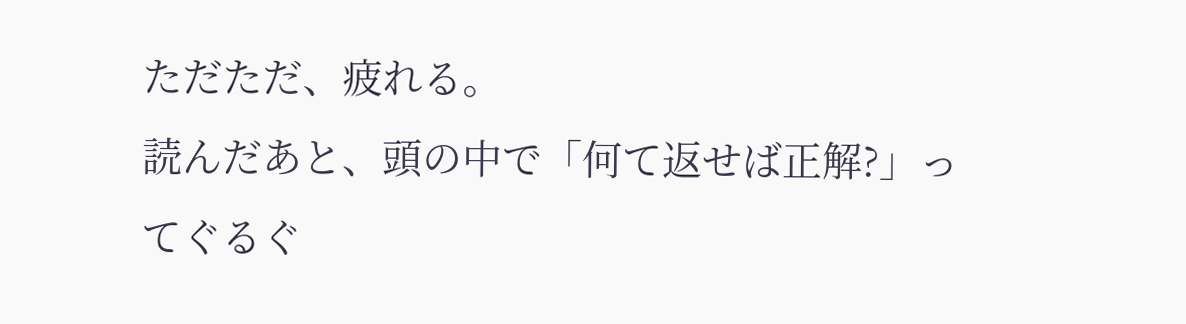ただただ、疲れる。
読んだあと、頭の中で「何て返せば正解?」ってぐるぐ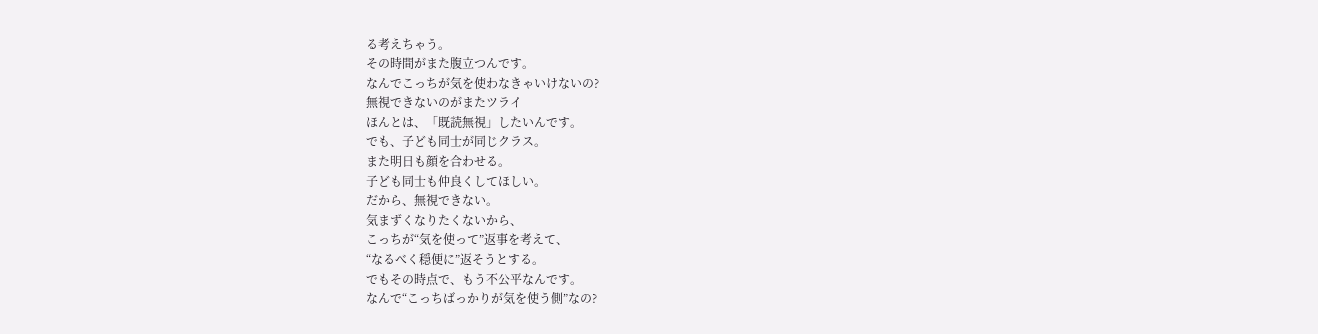る考えちゃう。
その時間がまた腹立つんです。
なんでこっちが気を使わなきゃいけないの?
無視できないのがまたツライ
ほんとは、「既読無視」したいんです。
でも、子ども同士が同じクラス。
また明日も顔を合わせる。
子ども同士も仲良くしてほしい。
だから、無視できない。
気まずくなりたくないから、
こっちが“気を使って”返事を考えて、
“なるべく穏便に”返そうとする。
でもその時点で、もう不公平なんです。
なんで“こっちばっかりが気を使う側”なの?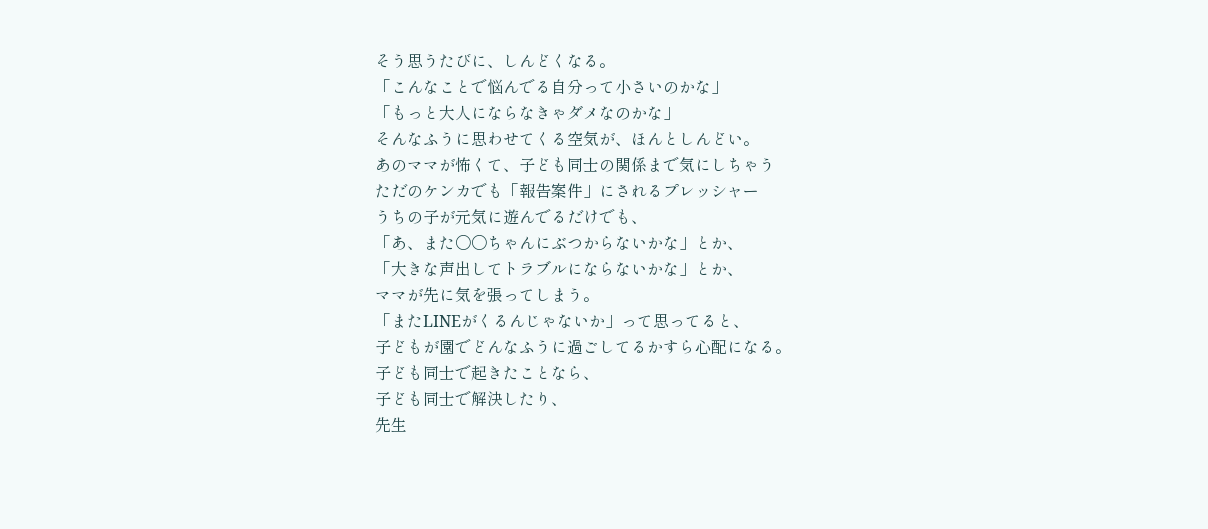そう思うたびに、しんどくなる。
「こんなことで悩んでる自分って小さいのかな」
「もっと大人にならなきゃダメなのかな」
そんなふうに思わせてくる空気が、ほんとしんどい。
あのママが怖くて、子ども同士の関係まで気にしちゃう
ただのケンカでも「報告案件」にされるプレッシャー
うちの子が元気に遊んでるだけでも、
「あ、また〇〇ちゃんにぶつからないかな」とか、
「大きな声出してトラブルにならないかな」とか、
ママが先に気を張ってしまう。
「またLINEがくるんじゃないか」って思ってると、
子どもが園でどんなふうに過ごしてるかすら心配になる。
子ども同士で起きたことなら、
子ども同士で解決したり、
先生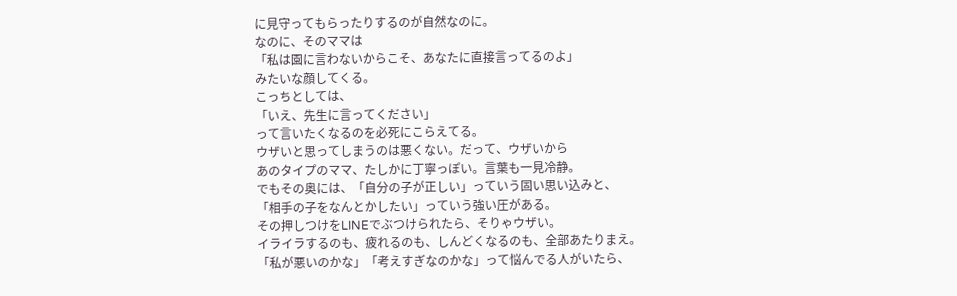に見守ってもらったりするのが自然なのに。
なのに、そのママは
「私は園に言わないからこそ、あなたに直接言ってるのよ」
みたいな顔してくる。
こっちとしては、
「いえ、先生に言ってください」
って言いたくなるのを必死にこらえてる。
ウザいと思ってしまうのは悪くない。だって、ウザいから
あのタイプのママ、たしかに丁寧っぽい。言葉も一見冷静。
でもその奥には、「自分の子が正しい」っていう固い思い込みと、
「相手の子をなんとかしたい」っていう強い圧がある。
その押しつけをLINEでぶつけられたら、そりゃウザい。
イライラするのも、疲れるのも、しんどくなるのも、全部あたりまえ。
「私が悪いのかな」「考えすぎなのかな」って悩んでる人がいたら、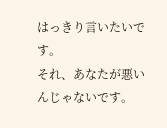はっきり言いたいです。
それ、あなたが悪いんじゃないです。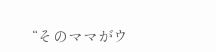“そのママがウ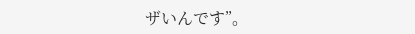ザいんです”。